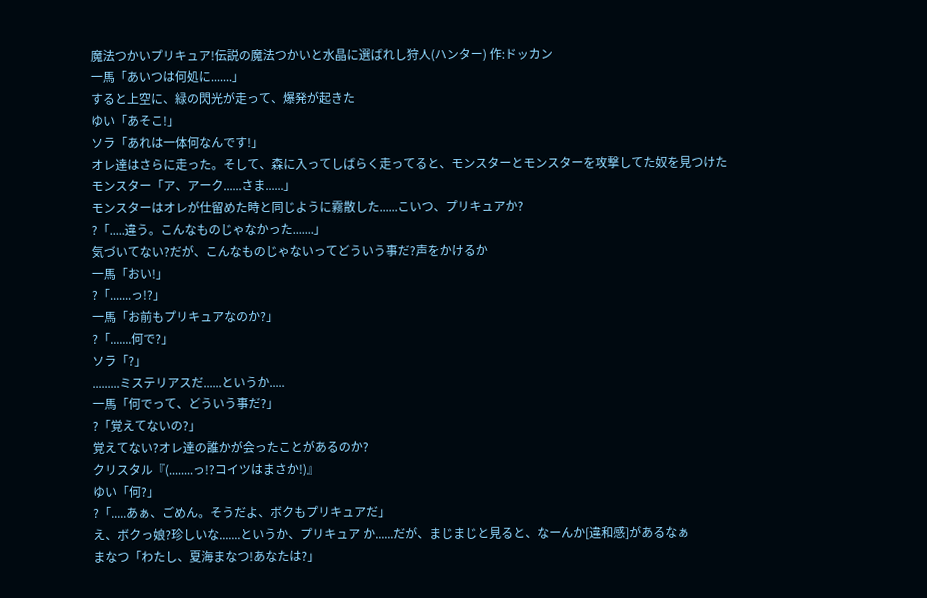魔法つかいプリキュア!伝説の魔法つかいと水晶に選ばれし狩人(ハンター) 作:ドッカン
一馬「あいつは何処に.......」
すると上空に、緑の閃光が走って、爆発が起きた
ゆい「あそこ!」
ソラ「あれは一体何なんです!」
オレ達はさらに走った。そして、森に入ってしばらく走ってると、モンスターとモンスターを攻撃してた奴を見つけた
モンスター「ア、アーク......さま......」
モンスターはオレが仕留めた時と同じように霧散した......こいつ、プリキュアか?
?「.....違う。こんなものじゃなかった.......」
気づいてない?だが、こんなものじゃないってどういう事だ?声をかけるか
一馬「おい!」
?「.......っ!?」
一馬「お前もプリキュアなのか?」
?「.......何で?」
ソラ「?」
.........ミステリアスだ......というか.....
一馬「何でって、どういう事だ?」
?「覚えてないの?」
覚えてない?オレ達の誰かが会ったことがあるのか?
クリスタル『(........っ!?コイツはまさか!)』
ゆい「何?」
?「.....あぁ、ごめん。そうだよ、ボクもプリキュアだ」
え、ボクっ娘?珍しいな.......というか、プリキュア か......だが、まじまじと見ると、なーんか[違和感]があるなぁ
まなつ「わたし、夏海まなつ!あなたは?」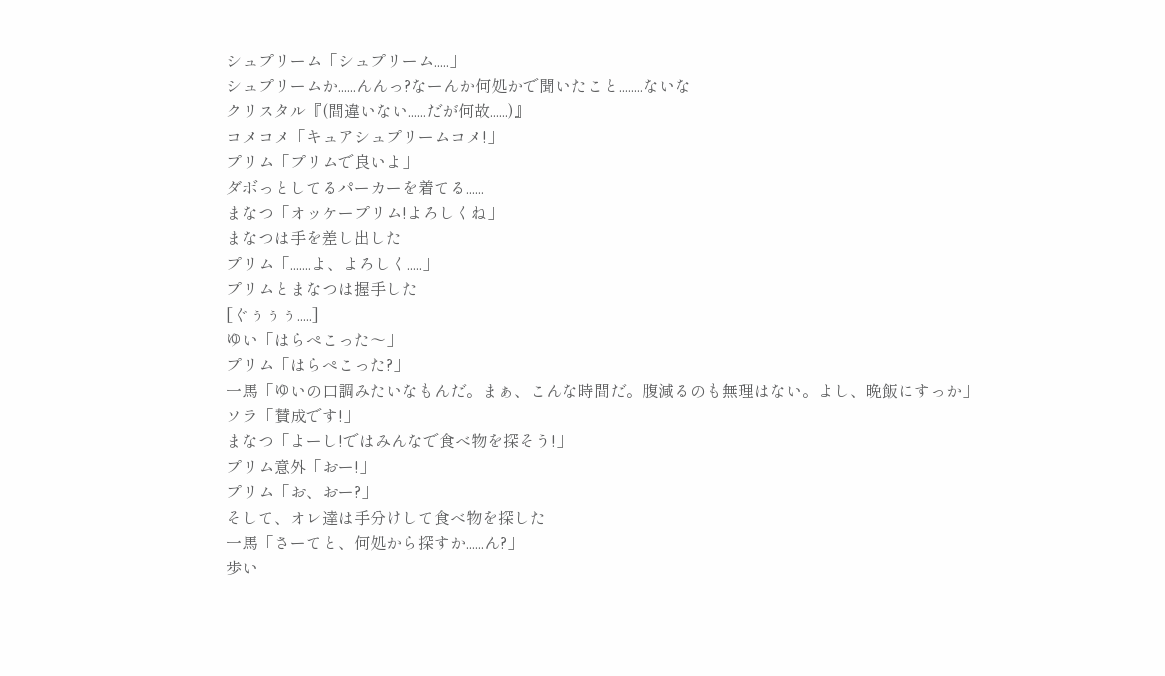シュプリーム「シュプリーム.....」
シュプリームか......んんっ?なーんか何処かで聞いたこと........ないな
クリスタル『(間違いない......だが何故......)』
コメコメ「キュアシュプリームコメ!」
プリム「プリムで良いよ」
ダボっとしてるパーカーを着てる......
まなつ「オッケープリム!よろしくね」
まなつは手を差し出した
プリム「.......よ、よろしく.....」
プリムとまなつは握手した
[ぐぅぅぅ.....]
ゆい「はらぺこった〜」
プリム「はらぺこった?」
一馬「ゆいの口調みたいなもんだ。まぁ、こんな時間だ。腹減るのも無理はない。よし、晩飯にすっか」
ソラ「賛成です!」
まなつ「よーし!ではみんなで食べ物を探そう!」
プリム意外「おー!」
プリム「お、おー?」
そして、オレ達は手分けして食べ物を探した
一馬「さーてと、何処から探すか......ん?」
歩い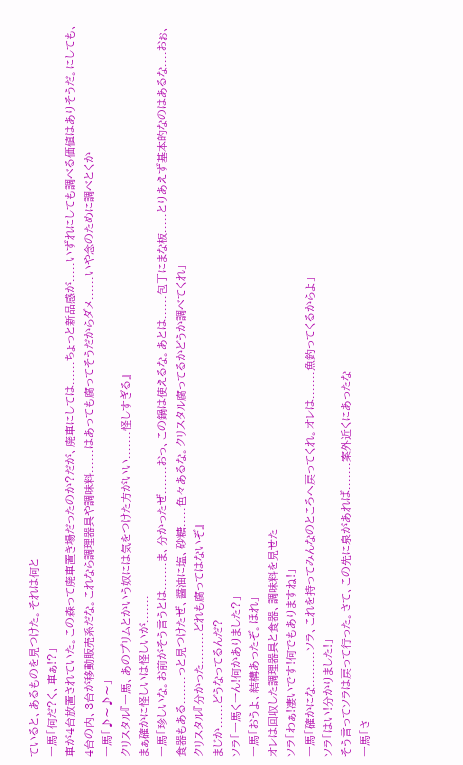ていると、あるものを見つけた。それは何と
一馬「何だ?く、車ぁ!?」
車が4台放置されていた。この森って廃車置き場だったのか?だが、廃車にしては......ちょっと新品感が.....いずれにしても調べる価値はありそうだ。にしても、4台の内、3台が移動販売系だな。これなら調理器具や調味料......はあっても腐ってそうだからダメ......いや念のために調べとくか
一馬「♪〜♪〜」
クリスタル『一馬、あのプリムとかいう奴には気をつけた方がいい.......怪しすぎる』
まぁ確かに怪しいは怪しいが.......
一馬「珍しいな。お前がそう言うとは.......ま、分かったぜ.......おっ、この鍋は使えるな。あとは......包丁にまな板.....とりあえず基本的なのはあるな....おぉ、食器もある.......っと見つけたぜ、醤油に塩、砂糖.....色々あるな。クリスタル腐ってるかどうか調べてくれ」
クリスタル『分かった........どれも腐ってはないぞ』
まじか......どうなってるんだ?
ソラ「一馬くーん!何かありました?」
一馬「おうよ、結構あったぞ。ほれ」
オレは回収した調理器具と食器、調味料を見せた
ソラ「わぁ!凄いです!何でもありますね!」
一馬「確かにな.........ソラ、これを持ってみんなのところへ戻ってくれ。オレは.......魚釣ってくるからよ」
ソラ「はい!分かりました!」
そう言ってソラは戻って行った。さて、この先に泉があれば.......案外近くにあったな
一馬「さ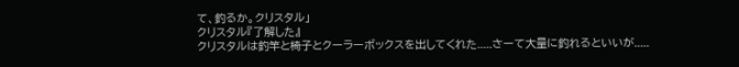て、釣るか。クリスタル」
クリスタル『了解した』
クリスタルは釣竿と椅子とクーラーボックスを出してくれた.....さーて大量に釣れるといいが.....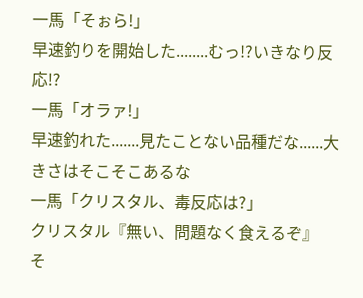一馬「そぉら!」
早速釣りを開始した........むっ!?いきなり反応!?
一馬「オラァ!」
早速釣れた.......見たことない品種だな......大きさはそこそこあるな
一馬「クリスタル、毒反応は?」
クリスタル『無い、問題なく食えるぞ』
そ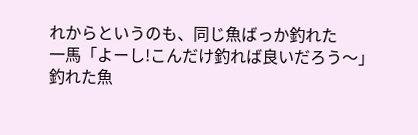れからというのも、同じ魚ばっか釣れた
一馬「よーし!こんだけ釣れば良いだろう〜」
釣れた魚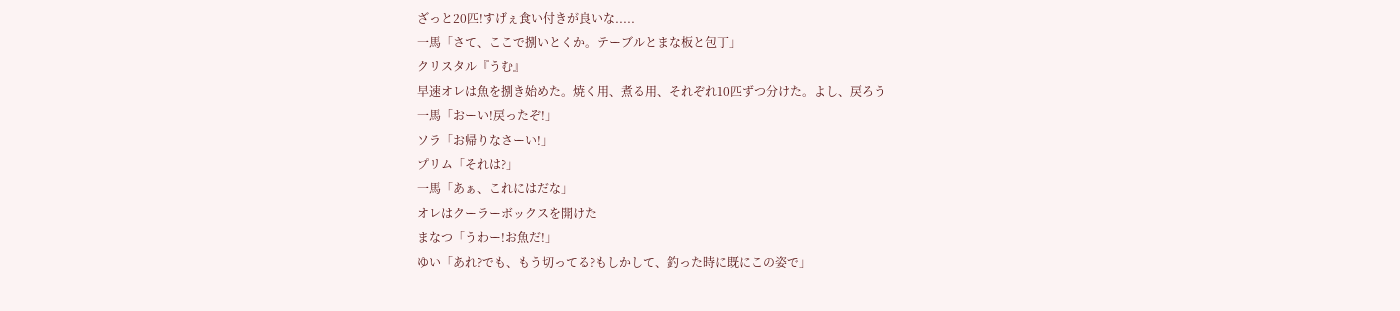ざっと20匹!すげぇ食い付きが良いな.....
一馬「さて、ここで捌いとくか。テーブルとまな板と包丁」
クリスタル『うむ』
早速オレは魚を捌き始めた。焼く用、煮る用、それぞれ10匹ずつ分けた。よし、戻ろう
一馬「おーい!戻ったぞ!」
ソラ「お帰りなさーい!」
プリム「それは?」
一馬「あぁ、これにはだな」
オレはクーラーボックスを開けた
まなつ「うわー!お魚だ!」
ゆい「あれ?でも、もう切ってる?もしかして、釣った時に既にこの姿で」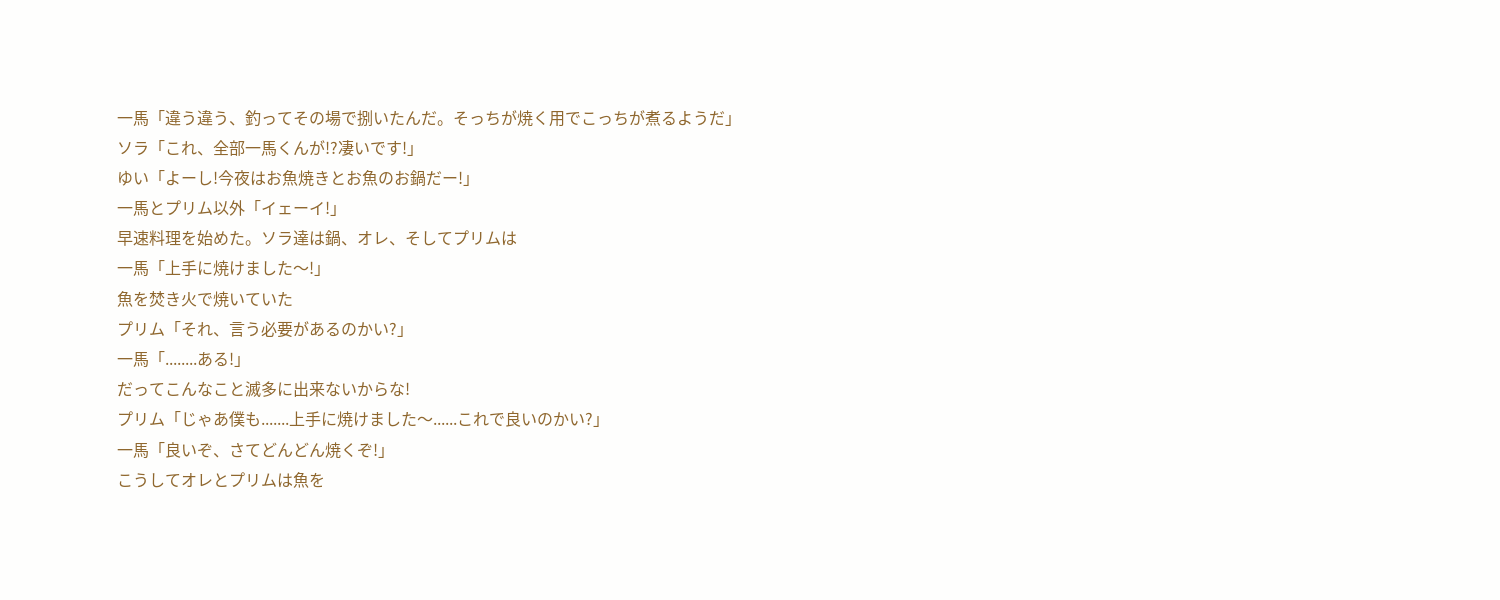一馬「違う違う、釣ってその場で捌いたんだ。そっちが焼く用でこっちが煮るようだ」
ソラ「これ、全部一馬くんが!?凄いです!」
ゆい「よーし!今夜はお魚焼きとお魚のお鍋だー!」
一馬とプリム以外「イェーイ!」
早速料理を始めた。ソラ達は鍋、オレ、そしてプリムは
一馬「上手に焼けました〜!」
魚を焚き火で焼いていた
プリム「それ、言う必要があるのかい?」
一馬「........ある!」
だってこんなこと滅多に出来ないからな!
プリム「じゃあ僕も.......上手に焼けました〜......これで良いのかい?」
一馬「良いぞ、さてどんどん焼くぞ!」
こうしてオレとプリムは魚を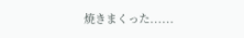焼きまくった......